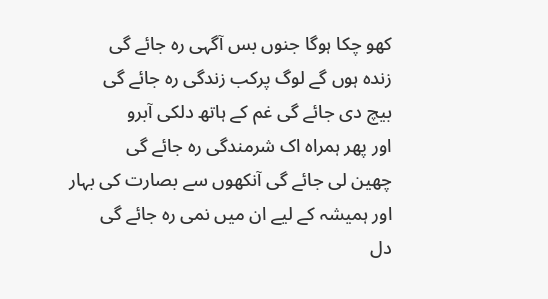کھو چکا ہوگا جنوں بس آگہی رہ جائے گی
زندہ ہوں گے لوگ پرکب زندگی رہ جائے گی
بیچ دی جائے گی غم کے ہاتھ دلکی آبرو
اور پھر ہمراہ اک شرمندگی رہ جائے گی
چھین لی جائے گی آنکھوں سے بصارت کی بہار
اور ہمیشہ کے لیے ان میں نمی رہ جائے گی
دل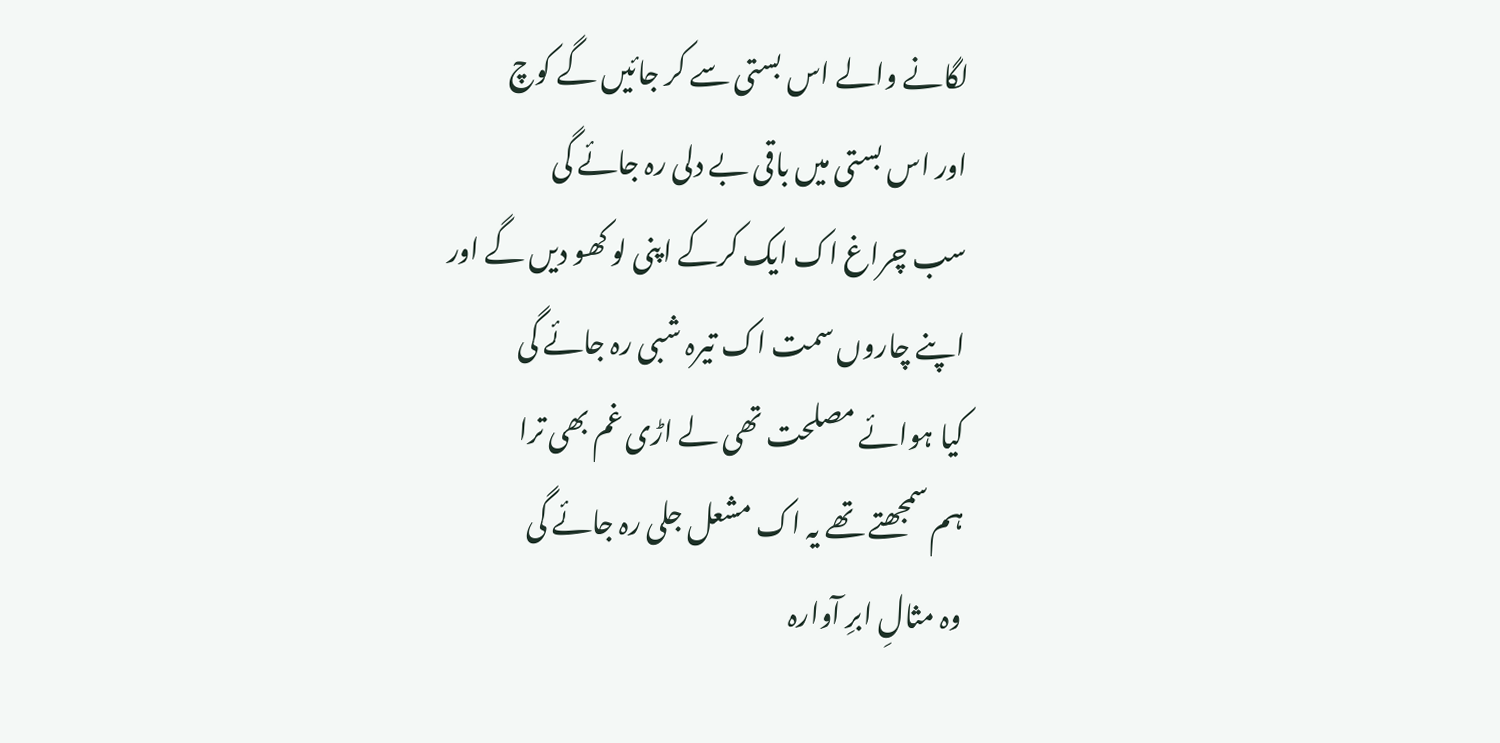لگانے والے اس بستی سے کر جائیں گے کوچ
اور اس بستی میں باقی بے دلی رہ جائے گی
سب چراغ اک ایک کرکے اپنی لو کھو دیں گے اور
اپنے چاروں سمت اک تیرہ شبی رہ جائے گی
کیا ہوائے مصلحت تھی لے اڑی غم بھی ترا
ہم سمجھتے تھے یہ اک مشعل جلی رہ جائے گی
وہ مثالِ ابرِ آوارہ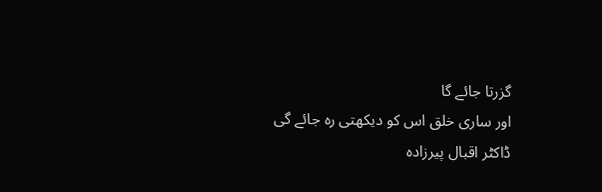گزرتا جائے گا
اور ساری خلق اس کو دیکھتی رہ جائے گی
ڈاکٹر اقبال پیرزادہ